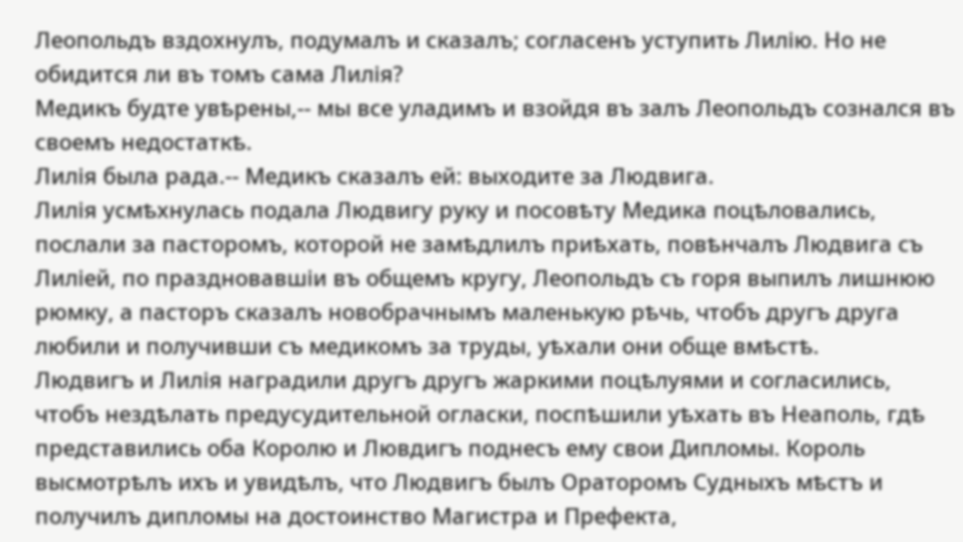Леопольдъ вздохнулъ, подумалъ и сказалъ; согласенъ уступить Лилію. Но не обидится ли въ томъ сама Лилія?
Медикъ будте увѣрены,-- мы все уладимъ и взойдя въ залъ Леопольдъ сознался въ своемъ недостаткѣ.
Лилія была рада.-- Медикъ сказалъ ей: выходите за Людвига.
Лилія усмѣхнулась подала Людвигу руку и посовѣту Медика поцѣловались, послали за пасторомъ, которой не замѣдлилъ приѣхать, повѣнчалъ Людвига съ Лиліей, по праздновавшіи въ общемъ кругу, Леопольдъ съ горя выпилъ лишнюю рюмку, а пасторъ сказалъ новобрачнымъ маленькую рѣчь, чтобъ другъ друга любили и получивши съ медикомъ за труды, уѣхали они обще вмѣстѣ.
Людвигъ и Лилія наградили другъ другъ жаркими поцѣлуями и согласились, чтобъ нездѣлать предусудительной огласки, поспѣшили уѣхать въ Неаполь, гдѣ представились оба Королю и Лювдигъ поднесъ ему свои Дипломы. Король высмотрѣлъ ихъ и увидѣлъ, что Людвигъ былъ Ораторомъ Судныхъ мѣстъ и получилъ дипломы на достоинство Магистра и Префекта,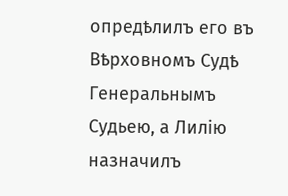опредѣлилъ его въ Вѣрховномъ Судѣ Генеральнымъ Судьею, а Лилію назначилъ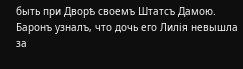быть при Дворѣ своемъ Штатсъ Дамою.
Баронъ узналъ, что дочь его Лилія невышла за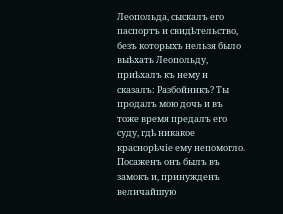Леопольда, сыскалъ его паспортъ и свидѣтельство,
безъ которыхъ нельзя было выѣхать Леопольду, приѣхалъ къ нему и сказалъ: Разбойникъ? Ты продалъ мою дочь и въ тоже время предалъ его суду, гдѣ никакое краснорѣчіе ему непомогло. Посаженъ онъ былъ въ замокъ и, принужденъ величайшую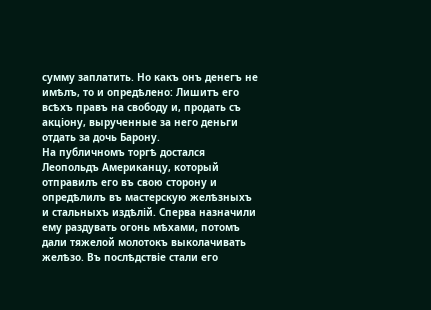сумму заплатить. Но какъ онъ денегъ не имѣлъ, то и опредѣлено: Лишитъ его всѣхъ правъ на свободу и, продать съ акціону, вырученные за него деньги отдать за дочь Барону.
На публичномъ торгѣ достался Леопольдъ Американцу, который отправилъ его въ свою сторону и опредѣлилъ въ мастерскую желѣзныхъ и стальныхъ издѣлій. Сперва назначили ему раздувать огонь мѣхами, потомъ дали тяжелой молотокъ выколачивать желѣзо. Въ послѣдствіе стали его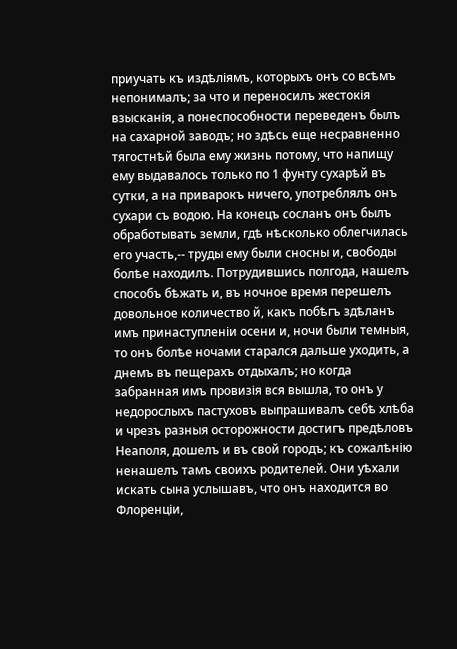приучать къ издѣліямъ, которыхъ онъ со всѣмъ непонималъ; за что и переносилъ жестокія взысканія, а понеспособности переведенъ былъ на сахарной заводъ; но здѣсь еще несравненно тягостнѣй была ему жизнь потому, что напищу ему выдавалось только по 1 фунту сухарѣй въ сутки, а на приварокъ ничего, употреблялъ онъ сухари съ водою. На конецъ сосланъ онъ былъ обработывать земли, гдѣ нѣсколько облегчилась его участь,-- труды ему были сносны и, свободы болѣе находилъ. Потрудившись полгода, нашелъ способъ бѣжать и, въ ночное время перешелъ довольное количество й, какъ побѣгъ здѣланъ имъ принаступленіи осени и, ночи были темныя, то онъ болѣе ночами старался дальше уходить, а днемъ въ пещерахъ отдыхалъ; но когда забранная имъ провизія вся вышла, то онъ у недорослыхъ пастуховъ выпрашивалъ себѣ хлѣба и чрезъ разныя осторожности достигъ предѣловъ Неаполя, дошелъ и въ свой городъ; къ сожалѣнію ненашелъ тамъ своихъ родителей. Они уѣхали искать сына услышавъ, что онъ находится во Флоренціи,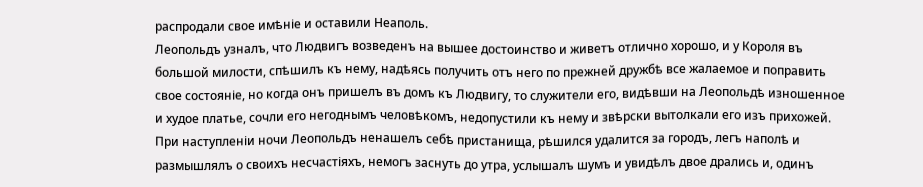распродали свое имѣніе и оставили Неаполь.
Леопольдъ узналъ, что Людвигъ возведенъ на вышее достоинство и живетъ отлично хорошо, и у Короля въ большой милости, спѣшилъ къ нему, надѣясь получить отъ него по прежней дружбѣ все жалаемое и поправить свое состояніе, но когда онъ пришелъ въ домъ къ Людвигу, то служители его, видѣвши на Леопольдѣ изношенное и худое платье, сочли его негоднымъ человѣкомъ, недопустили къ нему и звѣрски вытолкали его изъ прихожей.
При наступленіи ночи Леопольдъ ненашелъ себѣ пристанища, рѣшился удалится за городъ, легъ наполѣ и размышлялъ о своихъ несчастіяхъ, немогъ заснуть до утра, услышалъ шумъ и увидѣлъ двое дрались и, одинъ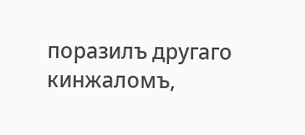поразилъ другаго кинжаломъ,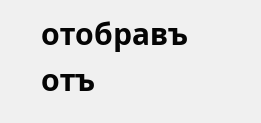отобравъ отъ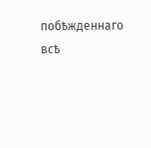побѣжденнаго всѣ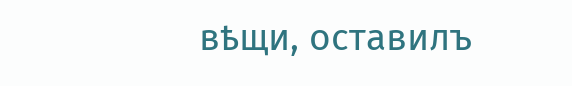вѣщи, оставилъ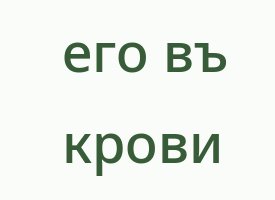его въ крови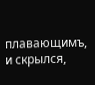плавающимъ, и скрылся,